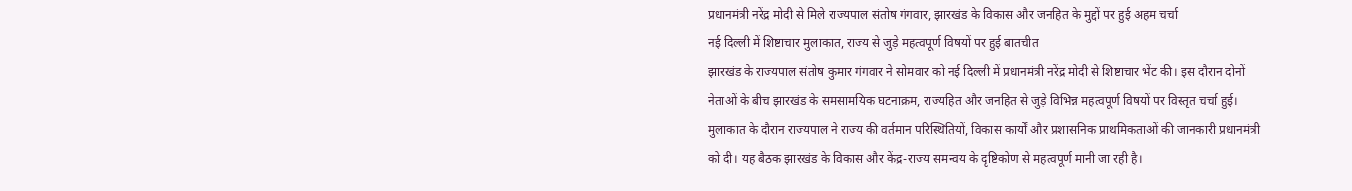प्रधानमंत्री नरेंद्र मोदी से मिले राज्यपाल संतोष गंगवार, झारखंड के विकास और जनहित के मुद्दों पर हुई अहम चर्चा
नई दिल्ली में शिष्टाचार मुलाकात, राज्य से जुड़े महत्वपूर्ण विषयों पर हुई बातचीत
झारखंड के राज्यपाल संतोष कुमार गंगवार ने सोमवार को नई दिल्ली में प्रधानमंत्री नरेंद्र मोदी से शिष्टाचार भेंट की। इस दौरान दोनों नेताओं के बीच झारखंड के समसामयिक घटनाक्रम, राज्यहित और जनहित से जुड़े विभिन्न महत्वपूर्ण विषयों पर विस्तृत चर्चा हुई। मुलाकात के दौरान राज्यपाल ने राज्य की वर्तमान परिस्थितियों, विकास कार्यों और प्रशासनिक प्राथमिकताओं की जानकारी प्रधानमंत्री को दी। यह बैठक झारखंड के विकास और केंद्र-राज्य समन्वय के दृष्टिकोण से महत्वपूर्ण मानी जा रही है।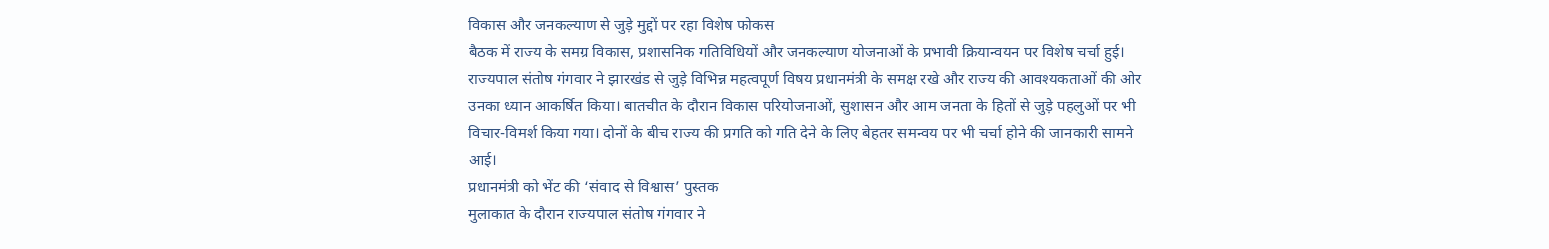विकास और जनकल्याण से जुड़े मुद्दों पर रहा विशेष फोकस
बैठक में राज्य के समग्र विकास, प्रशासनिक गतिविधियों और जनकल्याण योजनाओं के प्रभावी क्रियान्वयन पर विशेष चर्चा हुई। राज्यपाल संतोष गंगवार ने झारखंड से जुड़े विभिन्न महत्वपूर्ण विषय प्रधानमंत्री के समक्ष रखे और राज्य की आवश्यकताओं की ओर उनका ध्यान आकर्षित किया। बातचीत के दौरान विकास परियोजनाओं, सुशासन और आम जनता के हितों से जुड़े पहलुओं पर भी विचार-विमर्श किया गया। दोनों के बीच राज्य की प्रगति को गति देने के लिए बेहतर समन्वय पर भी चर्चा होने की जानकारी सामने आई।
प्रधानमंत्री को भेंट की ‘संवाद से विश्वास’ पुस्तक
मुलाकात के दौरान राज्यपाल संतोष गंगवार ने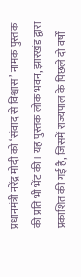प्रधानमंत्री नरेंद्र मोदी को ‘संवाद से विश्वास’ नामक पुस्तक की प्रति भी भेंट की। यह पुस्तक लोक भवन, झारखंड द्वारा प्रकाशित की गई है, जिसमें राज्यपाल के पिछले दो वर्षों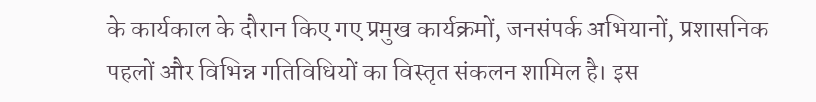के कार्यकाल के दौरान किए गए प्रमुख कार्यक्रमों, जनसंपर्क अभियानों, प्रशासनिक पहलों और विभिन्न गतिविधियों का विस्तृत संकलन शामिल है। इस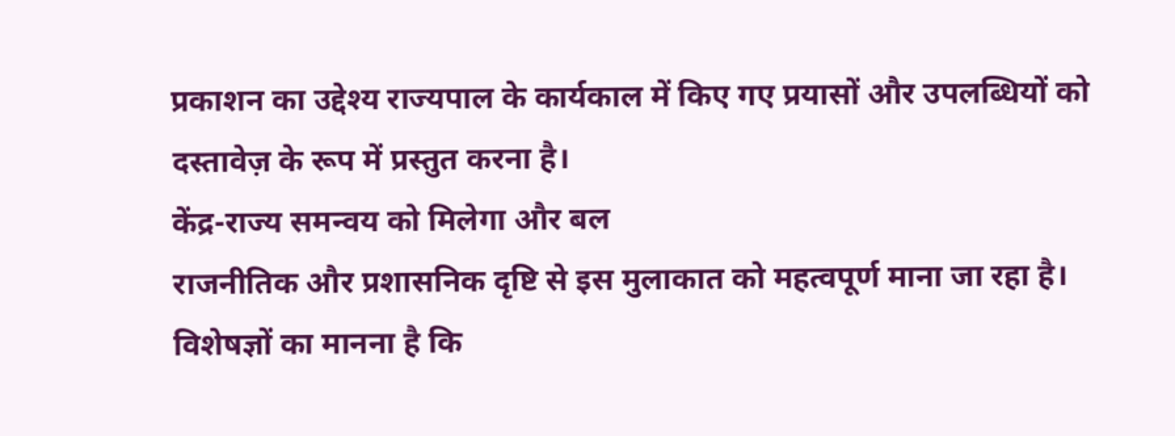प्रकाशन का उद्देश्य राज्यपाल के कार्यकाल में किए गए प्रयासों और उपलब्धियों को दस्तावेज़ के रूप में प्रस्तुत करना है।
केंद्र-राज्य समन्वय को मिलेगा और बल
राजनीतिक और प्रशासनिक दृष्टि से इस मुलाकात को महत्वपूर्ण माना जा रहा है। विशेषज्ञों का मानना है कि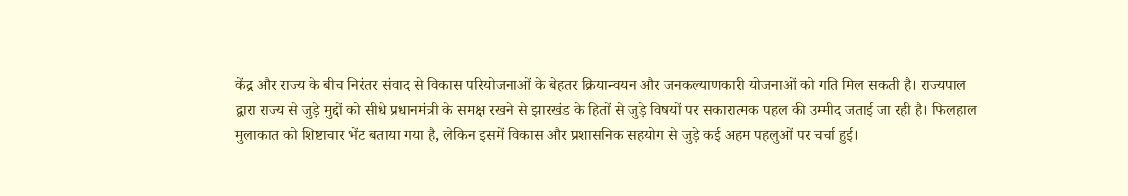केंद्र और राज्य के बीच निरंतर संवाद से विकास परियोजनाओं के बेहतर क्रियान्वयन और जनकल्याणकारी योजनाओं को गति मिल सकती है। राज्यपाल द्वारा राज्य से जुड़े मुद्दों को सीधे प्रधानमंत्री के समक्ष रखने से झारखंड के हितों से जुड़े विषयों पर सकारात्मक पहल की उम्मीद जताई जा रही है। फिलहाल मुलाकात को शिष्टाचार भेंट बताया गया है, लेकिन इसमें विकास और प्रशासनिक सहयोग से जुड़े कई अहम पहलुओं पर चर्चा हुई।